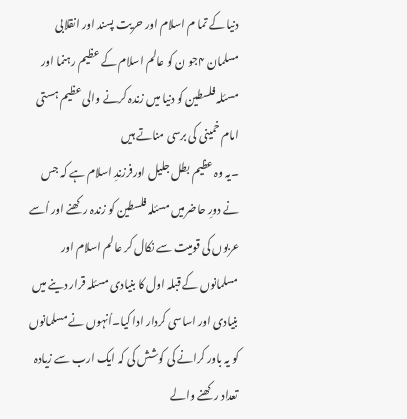دنیا کے تما م اسلام اور حریت پسند اور انقلابی مسلمان ۴جو ن کو عالم اسلام کے عظیم رہنما اور مسئلہ فلسطین کو دنیا میں زندہ کرنے والی عظیم ہستی امام خمینی کی برسی مناتے ہیں
۔یہ وہ عظیم بطل جلیل اورفرزندِ اسلام ہے کہ جس نے دورِ حاضرمیں مسئلہ فلسطین کو زندہ رکھنے اور اُسے عربوں کی قومیت سے نکال کر عالم اسلام اور مسلمانوں کے قبلہ اول کا بنیادی مسئلہ قرار دینے میں بنیادی اور اساسی کردار ادا کیا۔اُنہوں نے مسلمانوں کو یہ باور کرانے کی کوشش کی کہ ایک ارب سے زیادہ تعداد رکھنے والے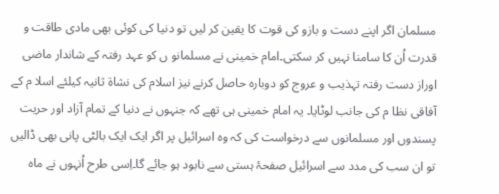مسلمان اگر اپنے دست و بازو کی قوت کا یقین کر لیں تو دنیا کی کوئی بھی مادی طاقت و قدرت اُن کا سامنا نہیں کر سکتی۔امام خمینی نے مسلمانو ں کو عہد رفتہ کے شاندار ماضی اوراز دست رفتہ تہذیب و عروج کو دوبارہ حاصل کرنے نیز اسلام کی نشاۃ ثانیہ کیلئے اسلا م کے آفاقی نظا م کی جانب لوٹایا۔ یہ امام خمینی ہی تھے کہ جنہوں نے دنیا کے تمام آزاد اور حریت پسندوں اور مسلمانوں سے درخواست کی کہ وہ اسرائیل پر اگر ایک ایک بالٹی پانی بھی ڈالیں تو ان سب کی مدد سے اسرائیل صفحۂ ہستی سے نابود ہو جائے گا۔اِسی طرح اُنہوں نے ماہ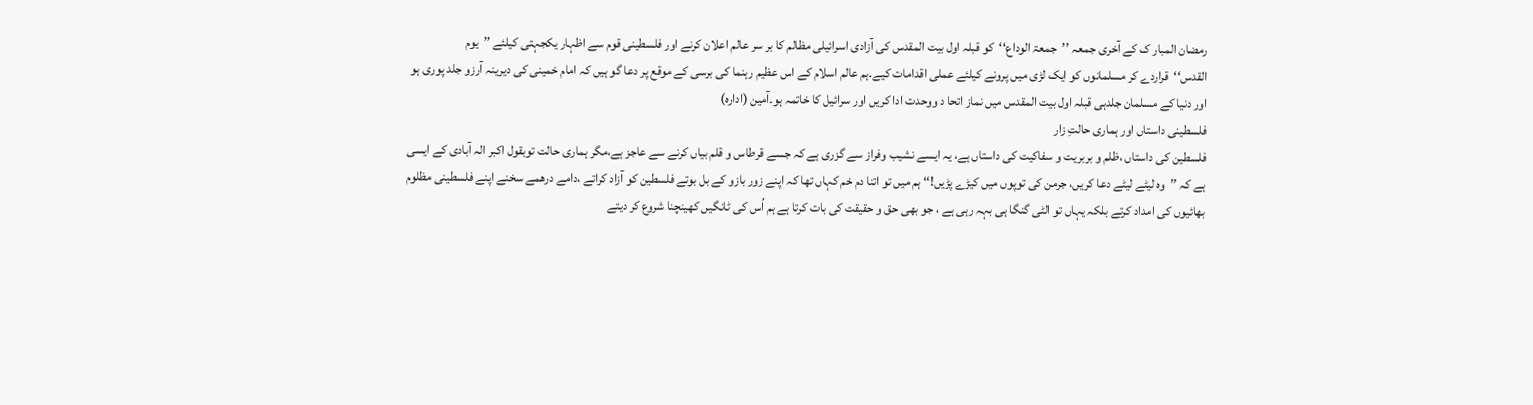رمضان المبار ک کے آخری جمعہ ’’جمعۃ الوداع‘‘کو قبلہ اول بیت المقدس کی آزادی اسرائیلی مظالم کا بر سر عالم اعلان کرنے اور فلسطینی قوم سے اظہار یکجہتی کیلئے ’’یوم القدس‘‘قراردے کر مسلمانوں کو ایک لڑی میں پرونے کیلئے عملی اقدامات کیے۔ہم عالم اسلام کے اس عظیم رہنما کی برسی کے موقع پر دعا گو ہیں کہ امام خمینی کی دیرینہ آرزو جلد پوری ہو اور دنیا کے مسلمان جلدہی قبلہ اول بیت المقدس میں نماز اتحا د ووحدت ادا کریں اور سرائیل کا خاتمہ ہو۔آمین (ادارہ)
فلسطینی داستاں اور ہماری حالتِ زار
فلسطین کی داستاں ،ظلم و بربریت و سفاکیت کی داستاں ہے، یہ ایسے نشیب وفراز سے گزری ہے کہ جسے قرطاس و قلم بیاں کرنے سے عاجز ہے،مگر ہماری حالت توبقول اکبر الہ آبادی کے ایسی ہے کہ ’’وہ لیٹے لیٹے دعا کریں، جرمن کی توپوں میں کیڑے پڑیں!‘‘ ہم میں تو اتنا دم خم کہاں تھا کہ اپنے زور بازو کے بل بوتے فلسطین کو آزاد کراتے ،دامے درھمے سخنے اپنے فلسطینی مظلوم بھائیوں کی امداد کرتے بلکہ یہاں تو الٹی گنگا ہی بہہ رہی ہے ، جو بھی حق و حقیقت کی بات کرتا ہے ہم اُس کی ٹانگیں کھینچنا شروع کر دیتے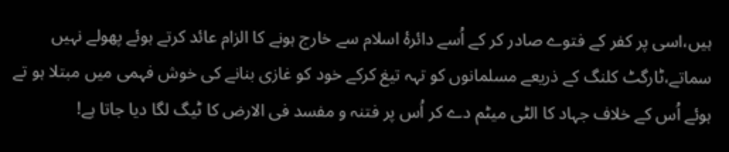ہیں،اسی پر کفر کے فتوے صادر کر کے اُسے دائرۂ اسلام سے خارج ہونے کا الزام عائد کرتے ہوئے پھولے نہیں سماتے،ٹارگٹ کلنگ کے ذریعے مسلمانوں کو تہہ تیغ کرکے خود کو غازی بنانے کی خوش فہمی میں مبتلا ہو تے ہوئے اُس کے خلاف جہاد کا الٹی میٹم دے کر اُس پر فتنہ و مفسد فی الارض کا ٹیگ لگا دیا جاتا ہے!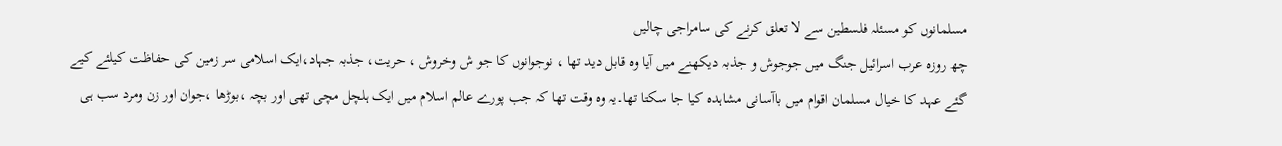مسلمانوں کو مسئلہ فلسطین سے لا تعلق کرنے کی سامراجی چالیں
چھ روزہ عرب اسرائیل جنگ میں جوجوش و جذبہ دیکھنے میں آیا وہ قابل دید تھا ، نوجوانوں کا جو ش وخروش ، حریت، جذبہ جہاد،ایک اسلامی سر زمین کی حفاظت کیلئے کیے گئے عہد کا خیال مسلمان اقوام میں باآسانی مشاہدہ کیا جا سکتا تھا۔یہ وہ وقت تھا کہ جب پورے عالم اسلام میں ایک ہلچل مچی تھی اور بچہ ،بوڑھا ،جوان اور زن ومرد سب ہی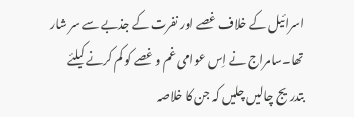اسرائیل کے خلاف غصے اور نفرت کے جذبے سے سر شار تھا۔سامراج نے اِس عوامی غم و غصے کو کم کرنے کیلئے بتدریج چالیں چلیں کہ جن کا خلاصہ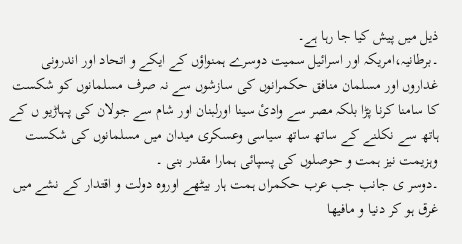ذیل میں پیش کیا جا رہا ہے۔
۔برطانیہ،امریکہ اور اسرائیل سمیت دوسرے ہمنواؤں کے ایکے و اتحاد اور اندرونی غداروں اور مسلمان منافق حکمرانوں کی سازشوں سے نہ صرف مسلمانوں کو شکست کا سامنا کرنا پڑا بلکہ مصر سے وادئ سینا اورلبنان اور شام سے جولان کی پہاڑیو ں کے ہاتھ سے نکلنے کے ساتھ ساتھ سیاسی وعسکری میدان میں مسلمانوں کی شکست وہزیمت نیز ہمت و حوصلوں کی پسپائی ہمارا مقدر بنی ۔
۔دوسر ی جانب جب عرب حکمراں ہمت ہار بیٹھے اوروہ دولت و اقتدار کے نشے میں غرق ہو کر دنیا و مافیھا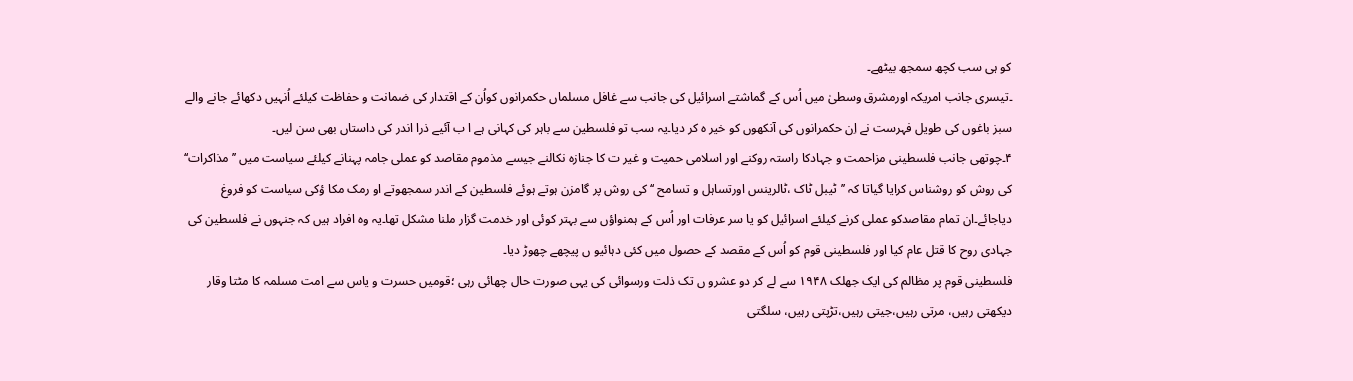کو ہی سب کچھ سمجھ بیٹھے۔
۔تیسری جانب امریکہ اورمشرق وسطیٰ میں اُس کے گماشتے اسرائیل کی جانب سے غافل مسلماں حکمرانوں کواُن کے اقتدار کی ضمانت و حفاظت کیلئے اُنہیں دکھائے جانے والے سبز باغوں کی طویل فہرست نے اِن حکمرانوں کی آنکھوں کو خیر ہ کر دیا۔یہ سب تو فلسطین سے باہر کی کہانی ہے ا ب آئیے ذرا اندر کی داستاں بھی سن لیں۔
۴۔چوتھی جانب فلسطینی مزاحمت و جہادکا راستہ روکنے اور اسلامی حمیت و غیر ت کا جنازہ نکالنے جیسے مذموم مقاصد کو عملی جامہ پہنانے کیلئے سیاست میں ’’مذاکرات‘‘ کی روش کو روشناس کرایا گیاتا کہ ’’ٹیبل ٹاک ،ٹالرینس اورتساہل و تسامح ‘‘کی روش پر گامزن ہوتے ہوئے فلسطین کے اندر سمجھوتے او رمک مکا ؤکی سیاست کو فروغ دیاجائے۔ان تمام مقاصدکو عملی کرنے کیلئے اسرائیل کو یا سر عرفات اور اُس کے ہمنواؤں سے بہتر کوئی اور خدمت گزار ملنا مشکل تھا۔یہ وہ افراد ہیں کہ جنہوں نے فلسطین کی جہادی روح کا قتل عام کیا اور فلسطینی قوم کو اُس کے مقصد کے حصول میں کئی دہائیو ں پیچھے چھوڑ دیا۔
فلسطینی قوم پر مظالم کی ایک جھلک ۱۹۴۸ سے لے کر دو عشرو ں تک ذلت ورسوائی کی یہی صورت حال چھائی رہی ؛قومیں حسرت و یاس سے امت مسلمہ کا مٹتا وقار دیکھتی رہیں، مرتی رہیں،جیتی رہیں،تڑپتی رہیں، سلگتی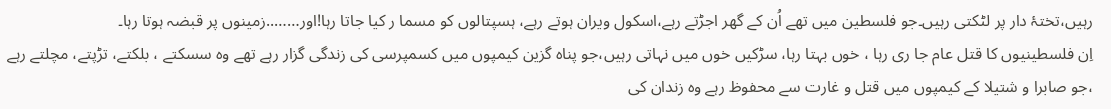رہیں،تختۂ دار پر لٹکتی رہیں۔جو فلسطین میں تھے اُن کے گھر اجڑتے رہے،اسکول ویران ہوتے رہے، ہسپتالوں کو مسما ر کیا جاتا رہا!اور……..زمینوں پر قبضہ ہوتا رہا۔
اِن فلسطینیوں کا قتل عام جا ری رہا ، خوں بہتا رہا، سڑکیں خوں میں نہاتی رہیں،جو پناہ گزین کیمپوں میں کسمپرسی کی زندگی گزار رہے تھے وہ سسکتے ، بلکتے، تڑپتے، مچلتے رہے ،جو صابرا و شتیلا کے کیمپوں میں قتل و غارت سے محفوظ رہے وہ زندان کی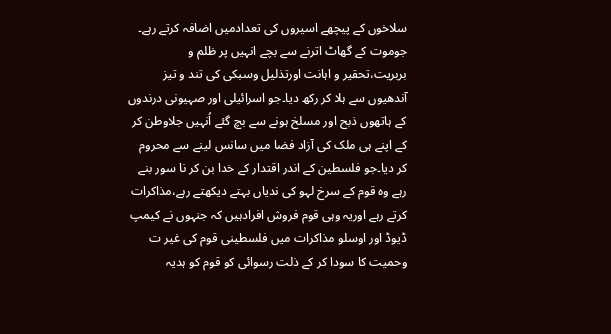سلاخوں کے پیچھے اسیروں کی تعدادمیں اضافہ کرتے رہے۔
جوموت کے گھاٹ اترنے سے بچے انہیں پر ظلم و بربریت،تحقیر و اہانت اورتذلیل وسبکی کی تند و تیز آندھیوں سے ہلا کر رکھ دیا۔جو اسرائیلی اور صہیونی درندوں کے ہاتھوں ذبح اور مسلخ ہونے سے بچ گئے اُنہیں جلاوطن کر کے اپنے ہی ملک کی آزاد فضا میں سانس لینے سے محروم کر دیا۔جو فلسطین کے اندر اقتدار کے خدا بن کر نا سور بنے رہے وہ قوم کے سرخ لہو کی ندیاں بہتے دیکھتے رہے،مذاکرات کرتے رہے اوریہ وہی قوم فروش افرادہیں کہ جنہوں نے کیمپ ڈیوڈ اور اوسلو مذاکرات میں فلسطینی قوم کی غیر ت وحمیت کا سودا کر کے ذلت رسوائی کو قوم کو ہدیہ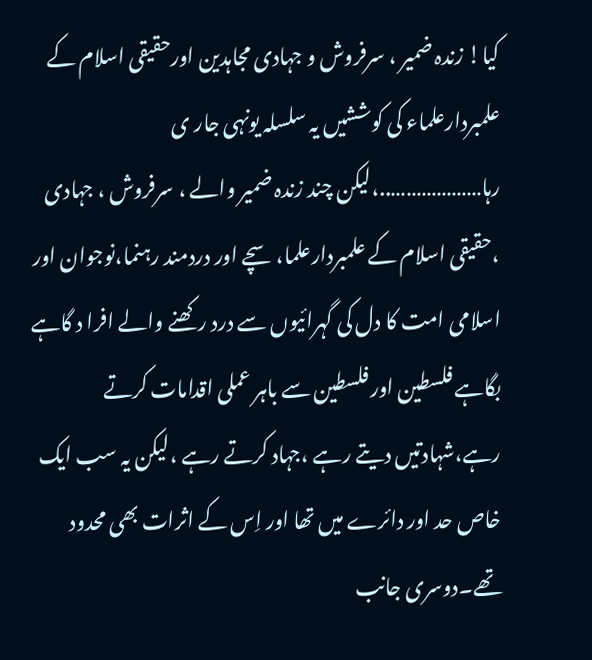کیا! زندہ ضمیر ، سرفروش و جہادی مجاہدین اورحقیقی اسلام کے علمبردارعلماء کی کوششیں یہ سلسلہ یونہی جار ی رہا………………..،لیکن چند زندہ ضمیر والے ، سرفروش ، جہادی ،حقیقی اسلام کے علمبردارعلما،سچے اور دردمند رہنما،نوجوان اور اسلامی امت کا دل کی گہرائیوں سے درد رکھنے والے افرا د گاہے بگاہے فلسطین اور فلسطین سے باہر عملی اقدامات کرتے رہے،شہادتیں دیتے رہے ،جہاد کرتے رہے ،لیکن یہ سب ایک خاص حد اور دائرے میں تھا اور اِس کے اثرات بھی محدود تھے۔دوسری جانب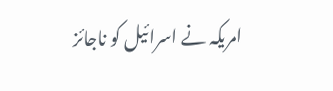امریکہ نے اسرائیل کو ناجائز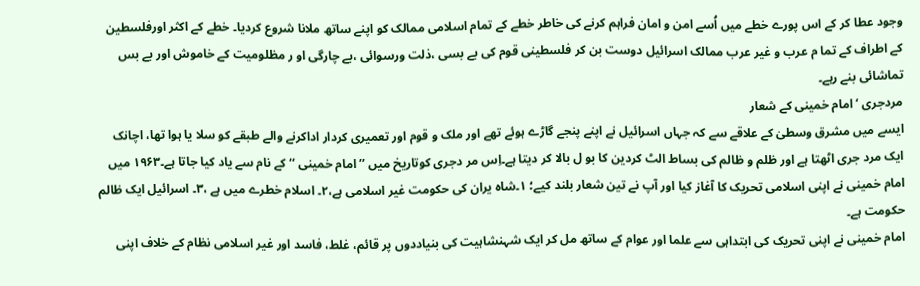وجود عطا کر کے اس پورے خطے میں اُسے امن و امان فراہم کرنے کی خاطر خطے کے تمام اسلامی ممالک کو اپنے ساتھ ملانا شروع کردیا۔ خطے کے اکثر اورفلسطین کے اطراف کے تما م عرب و غیر عرب ممالک اسرائیل دوست بن کر فلسطینی قوم کی بے بسی ،ذلت ورسوائی ،بے چارگی او ر مظلومیت کے خاموش اور بے بس تماشائی بنے رہے۔
مردجری ‘امام خمینی کے شعار
ایسے میں مشرق وسطیٰ کے علاقے سے کہ جہاں اسرائیل نے اپنے پنجے گاڑے ہوئے تھے اور ملک و قوم اور تعمیری کردار اداکرنے والے طبقے کو سلا یا ہوا تھا، اچانک ایک مرد جری اٹھتا ہے اور ظلم و ظالم کی بساط الٹ کردین کا بو ل بالا کر دیتا ہے۔اِس مر دجری کوتاریخ میں ’’امام خمینی ‘‘ کے نام سے یاد کیا جاتا ہے۔۱۹۶۳ میں امام خمینی نے اپنی اسلامی تحریک کا آغاز کیا اور آپ نے تین شعار بلند کیے؛ ۱۔شاہ یران کی حکومت غیر اسلامی ہے،۲۔ اسلام خطرے میں ہے ،۳۔ اسرائیل ایک ظالم حکومت ہے۔
امام خمینی نے اپنی تحریک کی ابتداہی سے علما اور عوام کے ساتھ مل کر ایک شہنشاہیت کی بنیاددوں پر قائم، غلط، فاسد اور غیر اسلامی نظام کے خلاف اپنی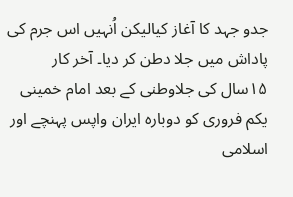جدو جہد کا آغاز کیالیکن اُنہیں اس جرم کی پاداش میں جلا دطن کر دیا۔ آخر کار ۱۵سال کی جلاوطنی کے بعد امام خمینی یکم فروری کو دوبارہ ایران واپس پہنچے اور اسلامی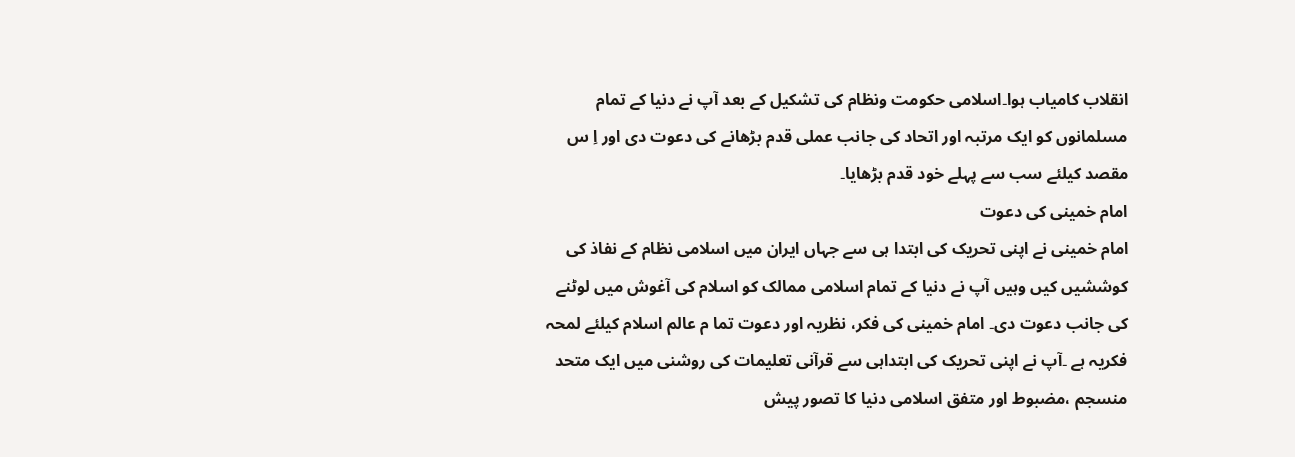انقلاب کامیاب ہوا۔اسلامی حکومت ونظام کی تشکیل کے بعد آپ نے دنیا کے تمام مسلمانوں کو ایک مرتبہ اور اتحاد کی جانب عملی قدم بڑھانے کی دعوت دی اور اِ س مقصد کیلئے سب سے پہلے خود قدم بڑھایا۔
امام خمینی کی دعوت
امام خمینی نے اپنی تحریک کی ابتدا ہی سے جہاں ایران میں اسلامی نظام کے نفاذ کی کوششیں کیں وہیں آپ نے دنیا کے تمام اسلامی ممالک کو اسلام کی آغوش میں لوٹنے کی جانب دعوت دی۔ امام خمینی کی فکر، نظریہ اور دعوت تما م عالم اسلام کیلئے لمحہ فکریہ ہے ۔آپ نے اپنی تحریک کی ابتداہی سے قرآنی تعلیمات کی روشنی میں ایک متحد منسجم ،مضبوط اور متفق اسلامی دنیا کا تصور پیش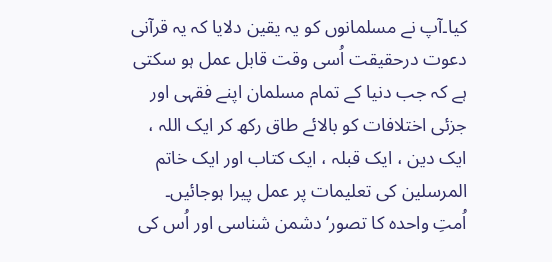کیا۔آپ نے مسلمانوں کو یہ یقین دلایا کہ یہ قرآنی دعوت درحقیقت اُسی وقت قابل عمل ہو سکتی ہے کہ جب دنیا کے تمام مسلمان اپنے فقہی اور جزئی اختلافات کو بالائے طاق رکھ کر ایک اللہ ، ایک دین ، ایک قبلہ ، ایک کتاب اور ایک خاتم المرسلین کی تعلیمات پر عمل پیرا ہوجائیں۔
اُمتِ واحدہ کا تصور‘ دشمن شناسی اور اُس کی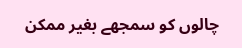چالوں کو سمجھے بغیر ممکن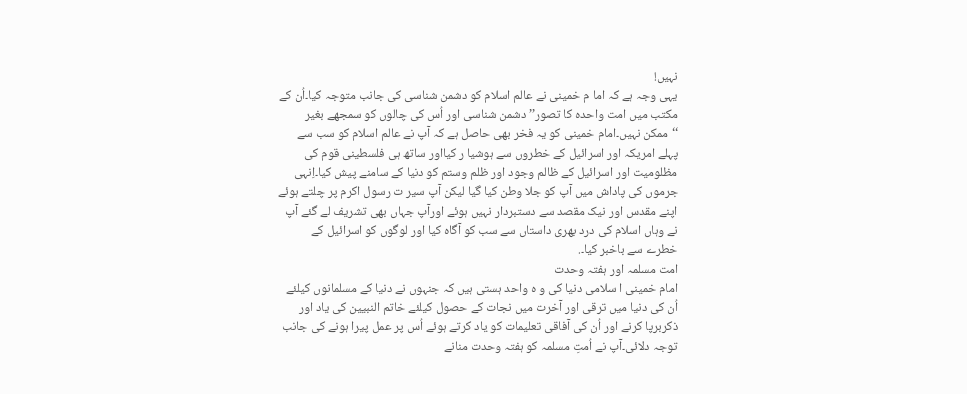نہیں!
یہی وجہ ہے کہ اما م خمینی نے عالم اسلام کو دشمن شناسی کی جانب متوجہ کیا۔اُن کے مکتب میں امت واحدہ کا تصور’’ دشمن شناسی اور اُس کی چالوں کو سمجھے بغیر ‘‘ممکن نہیں۔امام خمینی کو یہ فخر بھی حاصل ہے کہ آپ نے عالم اسلام کو سب سے پہلے امریکہ اور اسرائیل کے خطروں سے ہوشیا ر کیااور ساتھ ہی فلسطینی قوم کی مظلومیت اور اسرائیل کے ظالم وجود اور ظلم وستم کو دنیا کے سامنے پیش کیا۔اِنہی جرموں کی پاداش میں آپ کو جلا وطن کیا گیا لیکن آپ سیر ت رسول اکرم پر چلتے ہوئے اپنے مقدس اور نیک مقصد سے دستبردار نہیں ہوئے اورآپ جہاں بھی تشریف لے گئے آپ نے وہاں اسلام کی درد بھری داستاں سے سب کو آگاہ کیا اور لوگوں کو اسرائیل کے خطرے سے باخبر کیا۔.
امت مسلمہ اور ہفتہ وحدت
امام خمینی ا سلامی دنیا کی و ہ واحد ہستی ہیں کہ جنہوں نے دنیا کے مسلمانوں کیلئے اُن کی دنیا میں ترقی اور آخرت میں نجات کے حصول کیلئے خاتم النبیین کی یاد اور ذکربرپا کرنے اور اُن کی آفاقی تعلیمات کو یاد کرتے ہوئے اُس پر عمل پیرا ہونے کی جانب توجہ دلائی۔آپ نے اُمتِ مسلمہ کو ہفتہ وحدت منانے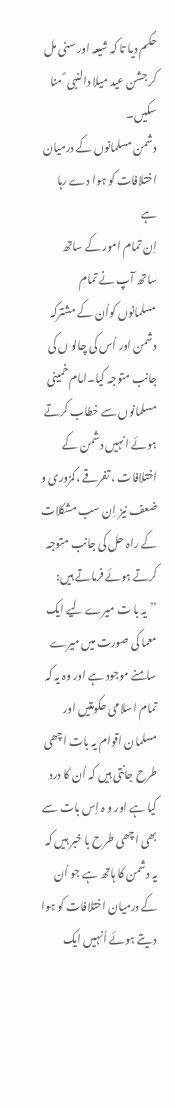حکم دیا تا کہ شیعہ اور سنی مل کر جشن عید میلا دالنبی ؐ منا سکیں۔
دشمن مسلمانوں کے درمیان اختلافات کو ہوا دے رہا ہے
اِن تمام امور کے ساتھ ساتھ آپ نے تمام مسلمانوں کواُن کے مشترکہ دشمن اور اُس کی چالو ں کی جانب متوجہ کیا۔امام خمینی مسلمانوں سے خطاب کرتے ہوئے انہیں دشمن کے اختلافات ، تفرقے ،کمزوری و ضعف نیز اِن سب مشکلات کے راہ حل کی جانب متوجہ کرتے ہوئے فرماتے ہیں:
’’یہ با ت میرے لیے ایک معما کی صورت میں میرے سامنے موجود ہے اور وہ یہ کہ تمام اسلامی حکومتیں اور مسلمان اقوام یہ بات اچھی طرح جانتی ہیں کہ اُن کا درد کیا ہے اور و ہ اِس بات سے بھی اچھی طرح با خبر ہیں کہ یہ دشمن کا ہاتھ ہے جو اُن کے درمیان اختلافات کو ہوا دیتے ہوئے اُنہیں ایک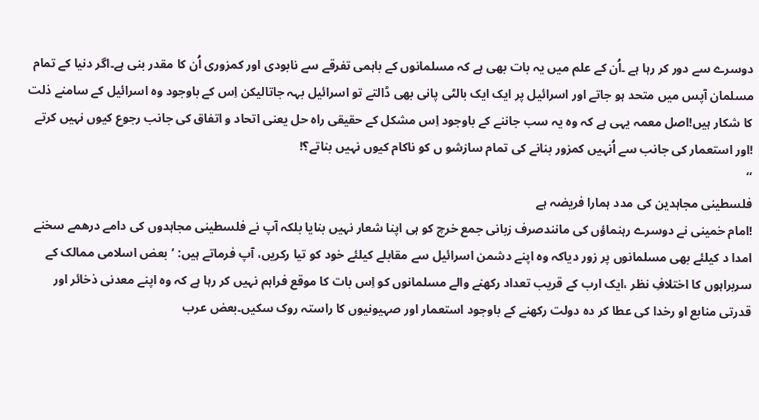دوسرے سے دور کر رہا ہے ۔اُن کے علم میں یہ بات بھی ہے کہ مسلمانوں کے باہمی تفرقے سے نابودی اور کمزوری اُن کا مقدر بنی ہے۔اگر دنیا کے تمام مسلمان آپس میں متحد ہو جاتے اور اسرائیل پر ایک ایک بالٹی پانی بھی ڈالتے تو اسرائیل بہہ جاتالیکن اِس کے باوجود وہ اسرائیل کے سامنے ذلت کا شکار ہیں!اصل معمہ یہی ہے کہ وہ یہ سب جاننے کے باوجود اِس مشکل کے حقیقی راہ حل یعنی اتحاد و اتفاق کی جانب رجوع کیوں نہیں کرتے !اور استعمار کی جانب سے اُنہیں کمزور بنانے کی تمام سازشو ں کو ناکام کیوں نہیں بناتے؟!
‘‘
فلسطینی مجاہدین کی مدد ہمارا فریضہ ہے
!امام خمینی نے دوسرے رہنماؤں کی مانندصرف زبانی جمع خرچ کو ہی اپنا شعار نہیں بنایا بلکہ آپ نے فلسطینی مجاہدوں کی دامے درھمے سخنے امدا د کیلئے بھی مسلمانوں پر زور دیاکہ وہ اپنے دشمن اسرائیل سے مقابلے کیلئے خود کو تیا رکریں، آپ فرماتے ہیں: ’بعض اسلامی ممالک کے سربراہوں کا اختلافِ نظر ،ایک ارب کے قریب تعداد رکھنے والے مسلمانوں کو اِس بات کا موقع فراہم نہیں کر رہا ہے کہ وہ اپنے معدنی ذخائر اور قدرتی منابع او رخدا کی عطا کر دہ دولت رکھنے کے باوجود استعمار اور صہیونیوں کا راستہ روک سکیں۔بعض عرب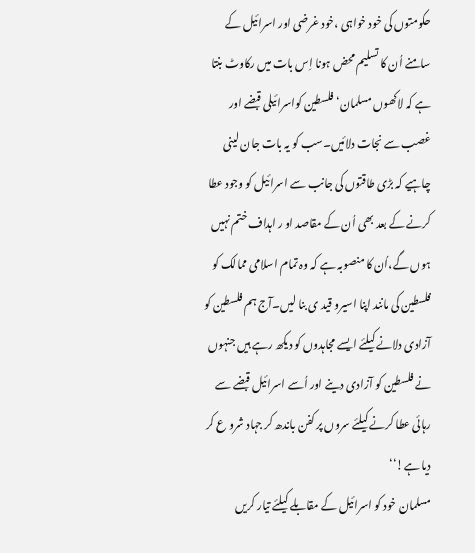حکومتوں کی خود خواہی ،خود غرضی اور اسرائیل کے سامنے اُن کا تسلیم محض ہونا اِس بات میں رکاوٹ بنتا ہے کہ لاکھوں مسلمان‘ فلسطین کواسرائیلی قبضے اور غصب سے نجات دلائیں۔سب کو یہ بات جان لینی چاہیے کہ بڑی طاقتوں کی جانب سے اسرائیل کو وجود عطا کرنے کے بعد بھی اُن کے مقاصد او ر اہداف ختم نہیں ہوں گے،اُن کا منصوبہ ہے کہ وہ تمام اسلامی ممالک کو فلسطین کی مانند اپنا اسیرو قید ی بنا لیں۔آج ہم فلسطین کو آزادی دلانے کیلئے ایسے مجاہدوں کو دیکھ رہے ہیں جنہوں نے فلسطین کو آزادی دینے اور اُسے اسرائیل قبضے سے رہائی عطا کرنے کیلئے سروں پر کفن باندھ کر جہاد شرو ع کر دیا ہے!‘‘
مسلمان خود کو اسرائیل کے مقابلے کیلئے تیار کریں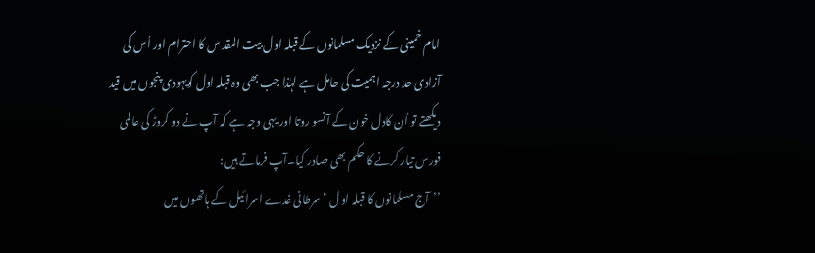امام خمینی کے نزدیک مسلمانوں کے قبلہ اول بیت المقد س کا احترام اور اُس کی آزادی حد درجہ اہمیت کی حامل ہے لہٰذا جب بھی وہ قبلہ اول کویہودی پنجوں میں قید دیکھتے تو اُن کادل خون کے آنسو روتا اور یہی وجہ ہے کہ آپ نے دو کروڑ کی عالمی فورس تیار کرنے کا حکم بھی صادر کیا۔آپ فرماتے ہیں:
’’آج مسلمانوں کا قبلہ او ل ‘سرطانی غدے اسرائیل کے ہاتھوں میں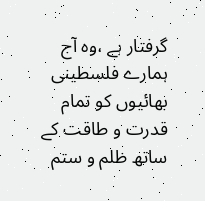گرفتار ہے ،وہ آج ہمارے فلسطینی بھائیوں کو تمام قدرت و طاقت کے ساتھ ظلم و ستم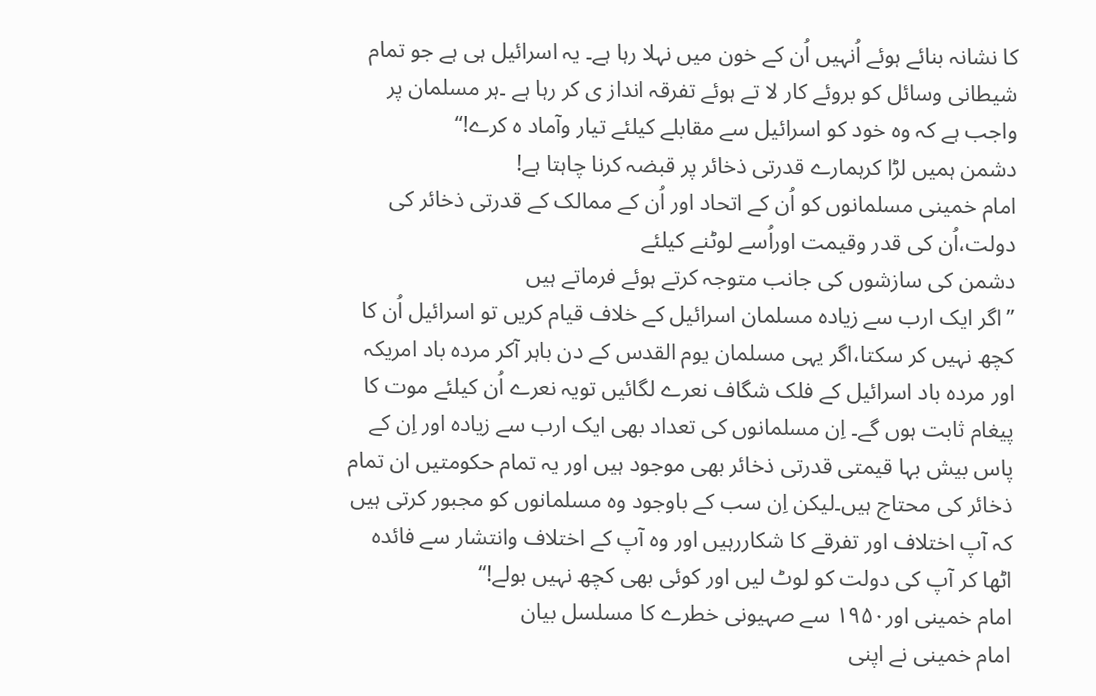کا نشانہ بنائے ہوئے اُنہیں اُن کے خون میں نہلا رہا ہے۔ یہ اسرائیل ہی ہے جو تمام شیطانی وسائل کو بروئے کار لا تے ہوئے تفرقہ انداز ی کر رہا ہے ۔ہر مسلمان پر واجب ہے کہ وہ خود کو اسرائیل سے مقابلے کیلئے تیار وآماد ہ کرے!‘‘
دشمن ہمیں لڑا کرہمارے قدرتی ذخائر پر قبضہ کرنا چاہتا ہے!
امام خمینی مسلمانوں کو اُن کے اتحاد اور اُن کے ممالک کے قدرتی ذخائر کی دولت،اُن کی قدر وقیمت اوراُسے لوٹنے کیلئے
دشمن کی سازشوں کی جانب متوجہ کرتے ہوئے فرماتے ہیں
’’اگر ایک ارب سے زیادہ مسلمان اسرائیل کے خلاف قیام کریں تو اسرائیل اُن کا کچھ نہیں کر سکتا،اگر یہی مسلمان یوم القدس کے دن باہر آکر مردہ باد امریکہ اور مردہ باد اسرائیل کے فلک شگاف نعرے لگائیں تویہ نعرے اُن کیلئے موت کا پیغام ثابت ہوں گے۔ اِن مسلمانوں کی تعداد بھی ایک ارب سے زیادہ اور اِن کے پاس بیش بہا قیمتی قدرتی ذخائر بھی موجود ہیں اور یہ تمام حکومتیں ان تمام ذخائر کی محتاج ہیں۔لیکن اِن سب کے باوجود وہ مسلمانوں کو مجبور کرتی ہیں کہ آپ اختلاف اور تفرقے کا شکاررہیں اور وہ آپ کے اختلاف وانتشار سے فائدہ اٹھا کر آپ کی دولت کو لوٹ لیں اور کوئی بھی کچھ نہیں بولے!‘‘
امام خمینی اور۱۹۵۰ سے صہیونی خطرے کا مسلسل بیان
امام خمینی نے اپنی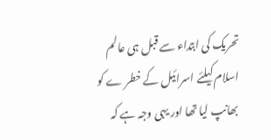تحریک کی ابتداء سے قبل ہی عالم اسلام کیلئے اسرائیل کے خطر ے کو بھانپ لیا تھا اور یہی وجہ ہے کہ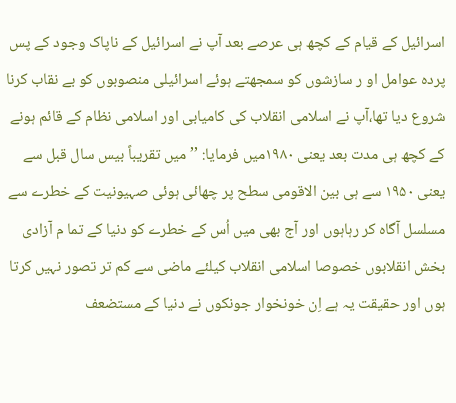اسرائیل کے قیام کے کچھ ہی عرصے بعد آپ نے اسرائیل کے ناپاک وجود کے پس پردہ عوامل او ر سازشوں کو سمجھتے ہوئے اسرائیلی منصوبوں کو بے نقاب کرنا شروع دیا تھا،آپ نے اسلامی انقلاب کی کامیابی اور اسلامی نظام کے قائم ہونے کے کچھ ہی مدت بعد یعنی ۱۹۸۰میں فرمایا: ’’میں تقریباً بیس سال قبل سے یعنی ۱۹۵۰ سے ہی بین الاقومی سطح پر چھائی ہوئی صہیونیت کے خطرے سے مسلسل آگاہ کر رہاہوں اور آج بھی میں اُس کے خطرے کو دنیا کے تما م آزادی بخش انقلابوں خصوصا اسلامی انقلاب کیلئے ماضی سے کم تر تصور نہیں کرتا ہوں اور حقیقت یہ ہے اِن خونخوار جونکوں نے دنیا کے مستضعف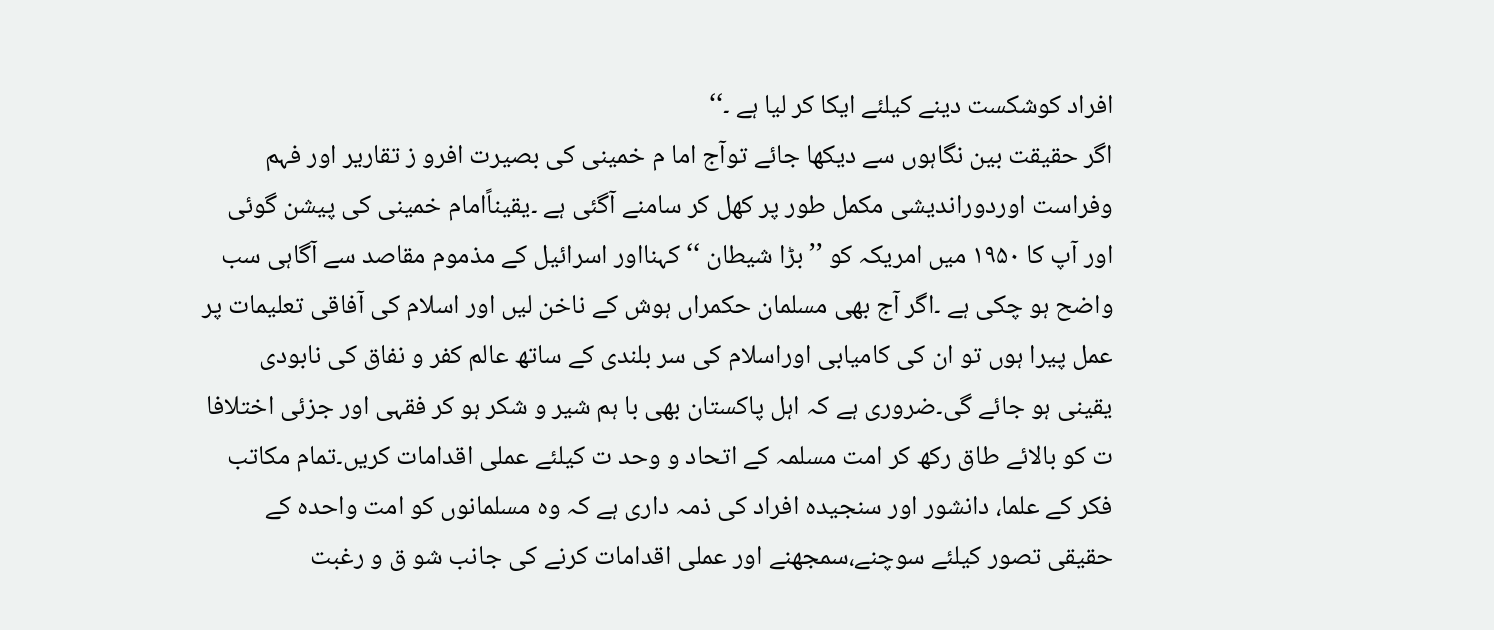افراد کوشکست دینے کیلئے ایکا کر لیا ہے ۔‘‘
اگر حقیقت بین نگاہوں سے دیکھا جائے توآج اما م خمینی کی بصیرت افرو ز تقاریر اور فہم وفراست اوردوراندیشی مکمل طور پر کھل کر سامنے آگئی ہے ۔یقیناًامام خمینی کی پیشن گوئی اور آپ کا ۱۹۵۰ میں امریکہ کو ’’بڑا شیطان ‘‘کہنااور اسرائیل کے مذموم مقاصد سے آگاہی سب واضح ہو چکی ہے ۔اگر آج بھی مسلمان حکمراں ہوش کے ناخن لیں اور اسلام کی آفاقی تعلیمات پر عمل پیرا ہوں تو ان کی کامیابی اوراسلام کی سر بلندی کے ساتھ عالم کفر و نفاق کی نابودی یقینی ہو جائے گی۔ضروری ہے کہ اہل پاکستان بھی با ہم شیر و شکر ہو کر فقہی اور جزئی اختلافا ت کو بالائے طاق رکھ کر امت مسلمہ کے اتحاد و وحد ت کیلئے عملی اقدامات کریں۔تمام مکاتب فکر کے علما، دانشور اور سنجیدہ افراد کی ذمہ داری ہے کہ وہ مسلمانوں کو امت واحدہ کے حقیقی تصور کیلئے سوچنے،سمجھنے اور عملی اقدامات کرنے کی جانب شو ق و رغبت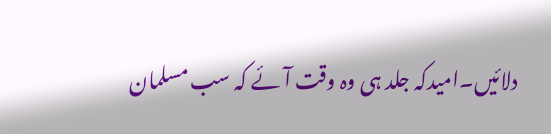دلائیں۔امیدکہ جلد ہی وہ وقت آئے کہ سب مسلمان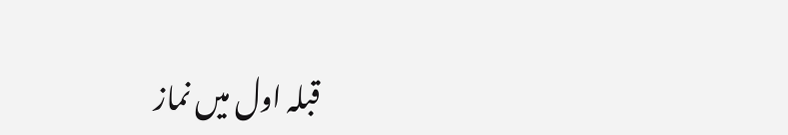قبلہ اول میں نماز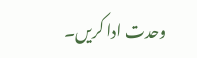وحدت ادا کریں۔